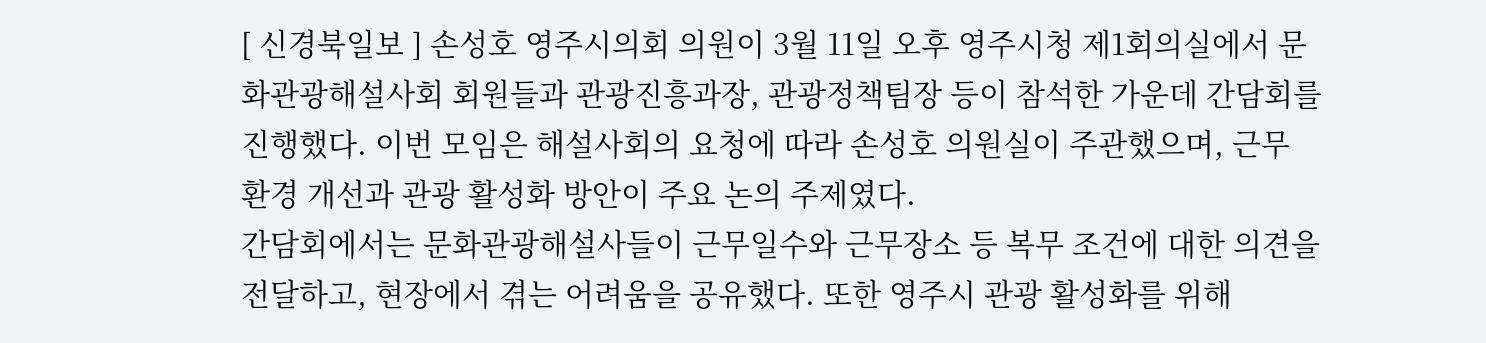[ 신경북일보 ] 손성호 영주시의회 의원이 3월 11일 오후 영주시청 제1회의실에서 문화관광해설사회 회원들과 관광진흥과장, 관광정책팀장 등이 참석한 가운데 간담회를 진행했다. 이번 모임은 해설사회의 요청에 따라 손성호 의원실이 주관했으며, 근무 환경 개선과 관광 활성화 방안이 주요 논의 주제였다.
간담회에서는 문화관광해설사들이 근무일수와 근무장소 등 복무 조건에 대한 의견을 전달하고, 현장에서 겪는 어려움을 공유했다. 또한 영주시 관광 활성화를 위해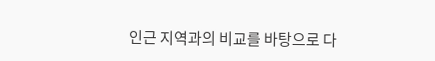인근 지역과의 비교를 바탕으로 다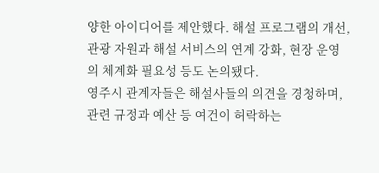양한 아이디어를 제안했다. 해설 프로그램의 개선, 관광 자원과 해설 서비스의 연계 강화, 현장 운영의 체계화 필요성 등도 논의됐다.
영주시 관계자들은 해설사들의 의견을 경청하며, 관련 규정과 예산 등 여건이 허락하는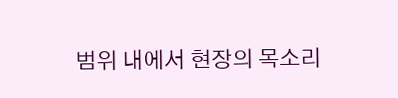범위 내에서 현장의 목소리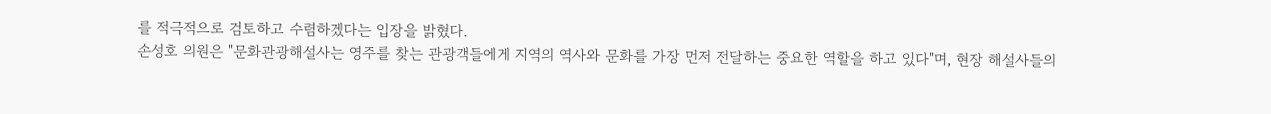를 적극적으로 검토하고 수렴하겠다는 입장을 밝혔다.
손성호 의원은 "문화관광해설사는 영주를 찾는 관광객들에게 지역의 역사와 문화를 가장 먼저 전달하는 중요한 역할을 하고 있다"며, 현장 해설사들의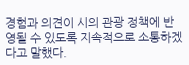경험과 의견이 시의 관광 정책에 반영될 수 있도록 지속적으로 소통하겠다고 말했다.